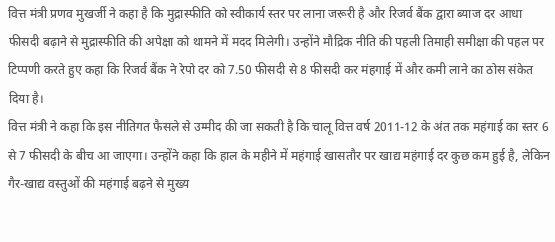वित्त मंत्री प्रणव मुखर्जी ने कहा है कि मुद्रास्फीति को स्वीकार्य स्तर पर लाना जरूरी है और रिजर्व बैंक द्वारा ब्याज दर आधा फीसदी बढ़ाने से मुद्रास्फीति की अपेक्षा को थामने में मदद मिलेगी। उन्होंने मौद्रिक नीति की पहली तिमाही समीक्षा की पहल पर टिप्पणी करते हुए कहा कि रिजर्व बैंक ने रेपो दर को 7.50 फीसदी से 8 फीसदी कर मंहगाई में और कमी लाने का ठोस संकेत दिया है।
वित्त मंत्री ने कहा कि इस नीतिगत फैसले से उम्मीद की जा सकती है कि चालू वित्त वर्ष 2011-12 के अंत तक महंगाई का स्तर 6 से 7 फीसदी के बीच आ जाएगा। उन्होंने कहा कि हाल के महीने में महंगाई खासतौर पर खाद्य महंगाई दर कुछ कम हुई है, लेकिन गैर-खाद्य वस्तुओं की महंगाई बढ़ने से मुख्य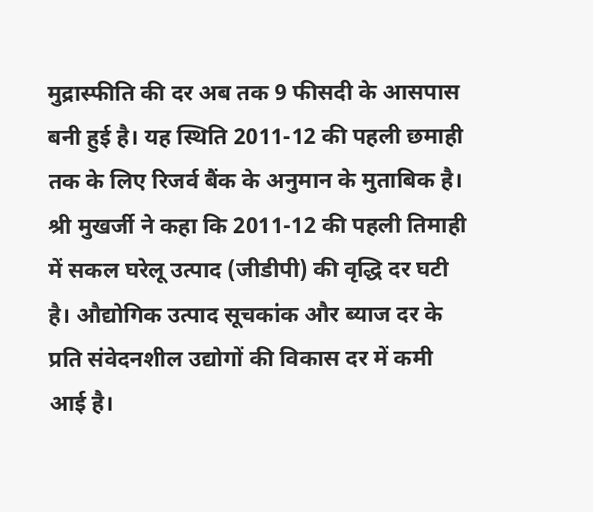मुद्रास्फीति की दर अब तक 9 फीसदी के आसपास बनी हुई है। यह स्थिति 2011-12 की पहली छमाही तक के लिए रिजर्व बैंक के अनुमान के मुताबिक है।
श्री मुखर्जी ने कहा कि 2011-12 की पहली तिमाही में सकल घरेलू उत्पाद (जीडीपी) की वृद्धि दर घटी है। औद्योगिक उत्पाद सूचकांक और ब्याज दर के प्रति संवेदनशील उद्योगों की विकास दर में कमी आई है।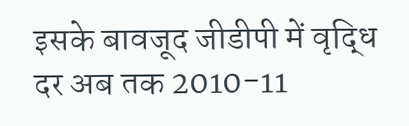इसके बावजूद जीडीपी में वृद्धि दर अब तक 2010-11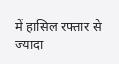में हासिल रफ्तार से ज्यादा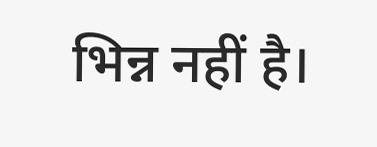भिन्न नहीं है।